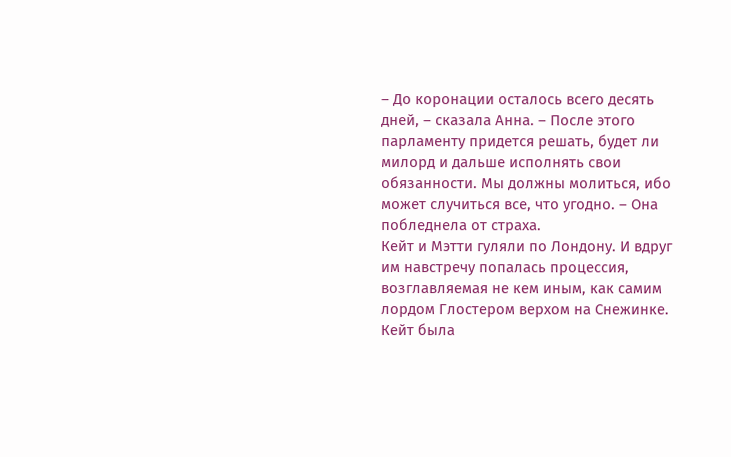– До коронации осталось всего десять дней, – сказала Анна. – После этого парламенту придется решать, будет ли милорд и дальше исполнять свои обязанности. Мы должны молиться, ибо может случиться все, что угодно. – Она побледнела от страха.
Кейт и Мэтти гуляли по Лондону. И вдруг им навстречу попалась процессия, возглавляемая не кем иным, как самим лордом Глостером верхом на Снежинке. Кейт была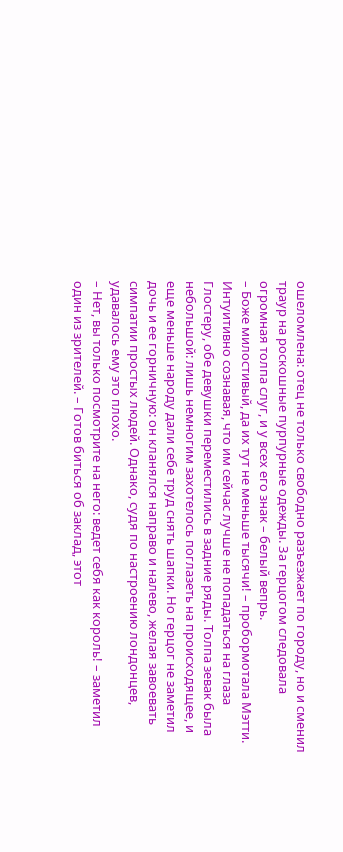ошеломлена: отец не только свободно разъезжает по городу, но и сменил траур на роскошные пурпурные одежды. За герцогом следовала огромная толпа слуг, и у всех его знак – белый вепрь.
– Боже милостивый, да их тут не меньше тысячи! – пробормотала Мэтти.
Интуитивно сознавая, что им сейчас лучше не попадаться на глаза Глостеру, обе девушки переместились в задние ряды. Толпа зевак была небольшой: лишь немногим захотелось поглазеть на происходящее, и еще меньше народу дали себе труд снять шапки. Но герцог не заметил дочь и ее горничную: он кланялся направо и налево, желая завоевать симпатии простых людей. Однако, судя по настроению лондонцев, удавалось ему это плохо.
– Нет, вы только посмотрите на него: ведет себя как король! – заметил один из зрителей. – Готов биться об заклад, этот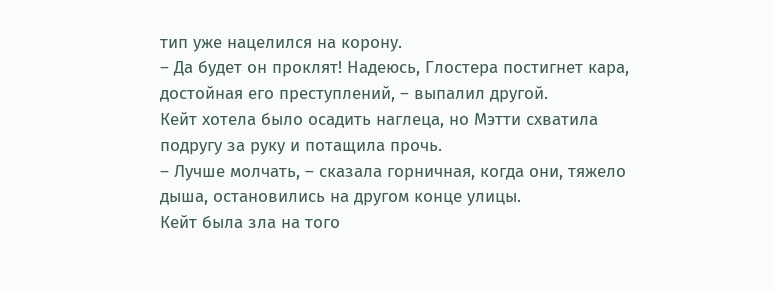тип уже нацелился на корону.
– Да будет он проклят! Надеюсь, Глостера постигнет кара, достойная его преступлений, – выпалил другой.
Кейт хотела было осадить наглеца, но Мэтти схватила подругу за руку и потащила прочь.
– Лучше молчать, – сказала горничная, когда они, тяжело дыша, остановились на другом конце улицы.
Кейт была зла на того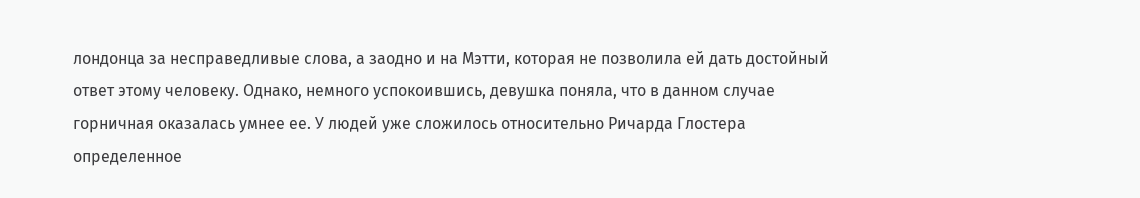лондонца за несправедливые слова, а заодно и на Мэтти, которая не позволила ей дать достойный ответ этому человеку. Однако, немного успокоившись, девушка поняла, что в данном случае горничная оказалась умнее ее. У людей уже сложилось относительно Ричарда Глостера определенное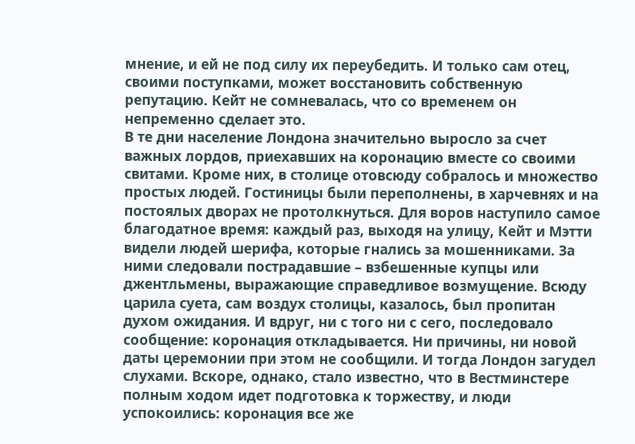мнение, и ей не под силу их переубедить. И только сам отец, своими поступками, может восстановить собственную репутацию. Кейт не сомневалась, что со временем он непременно сделает это.
В те дни население Лондона значительно выросло за счет важных лордов, приехавших на коронацию вместе со своими свитами. Кроме них, в столице отовсюду собралось и множество простых людей. Гостиницы были переполнены, в харчевнях и на постоялых дворах не протолкнуться. Для воров наступило самое благодатное время: каждый раз, выходя на улицу, Кейт и Мэтти видели людей шерифа, которые гнались за мошенниками. За ними следовали пострадавшие – взбешенные купцы или джентльмены, выражающие справедливое возмущение. Всюду царила суета, сам воздух столицы, казалось, был пропитан духом ожидания. И вдруг, ни с того ни с сего, последовало сообщение: коронация откладывается. Ни причины, ни новой даты церемонии при этом не сообщили. И тогда Лондон загудел слухами. Вскоре, однако, стало известно, что в Вестминстере полным ходом идет подготовка к торжеству, и люди успокоились: коронация все же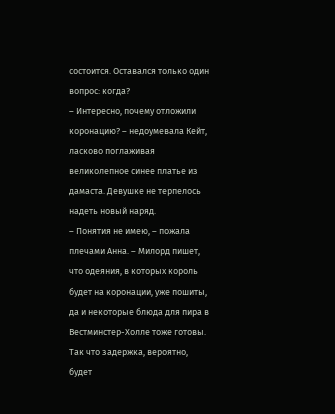состоится. Оставался только один вопрос: когда?
– Интересно, почему отложили коронацию? – недоумевала Кейт, ласково поглаживая великолепное синее платье из дамаста. Девушке не терпелось надеть новый наряд.
– Понятия не имею, – пожала плечами Анна. – Милорд пишет, что одеяния, в которых король будет на коронации, уже пошиты, да и некоторые блюда для пира в Вестминстер-Холле тоже готовы. Так что задержка, вероятно, будет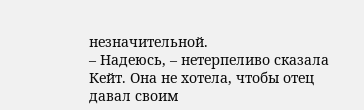незначительной.
– Надеюсь, – нетерпеливо сказала Кейт. Она не хотела, чтобы отец давал своим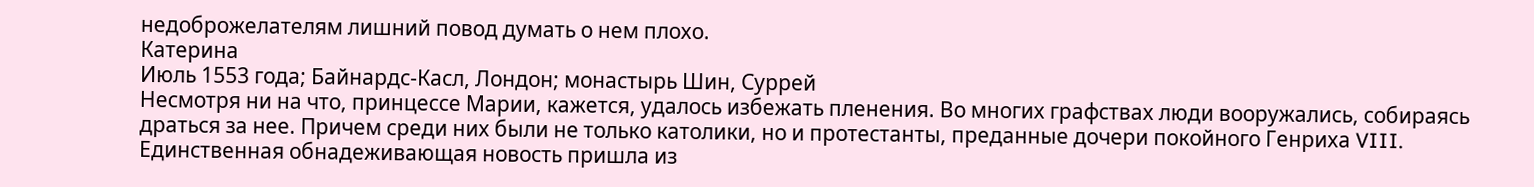недоброжелателям лишний повод думать о нем плохо.
Катерина
Июль 1553 года; Байнардс-Касл, Лондон; монастырь Шин, Суррей
Несмотря ни на что, принцессе Марии, кажется, удалось избежать пленения. Во многих графствах люди вооружались, собираясь драться за нее. Причем среди них были не только католики, но и протестанты, преданные дочери покойного Генриха VIII. Единственная обнадеживающая новость пришла из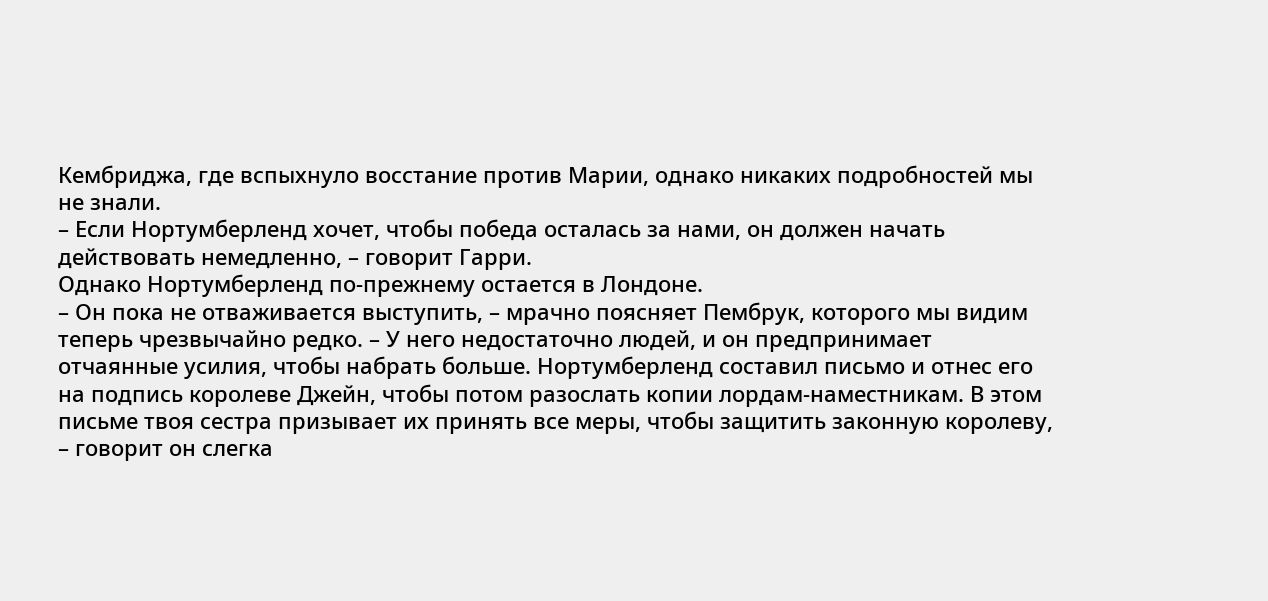Кембриджа, где вспыхнуло восстание против Марии, однако никаких подробностей мы не знали.
– Если Нортумберленд хочет, чтобы победа осталась за нами, он должен начать действовать немедленно, – говорит Гарри.
Однако Нортумберленд по-прежнему остается в Лондоне.
– Он пока не отваживается выступить, – мрачно поясняет Пембрук, которого мы видим теперь чрезвычайно редко. – У него недостаточно людей, и он предпринимает отчаянные усилия, чтобы набрать больше. Нортумберленд составил письмо и отнес его на подпись королеве Джейн, чтобы потом разослать копии лордам-наместникам. В этом письме твоя сестра призывает их принять все меры, чтобы защитить законную королеву, – говорит он слегка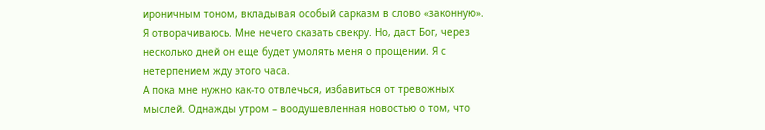ироничным тоном, вкладывая особый сарказм в слово «законную».
Я отворачиваюсь. Мне нечего сказать свекру. Но, даст Бог, через несколько дней он еще будет умолять меня о прощении. Я с нетерпением жду этого часа.
А пока мне нужно как-то отвлечься, избавиться от тревожных мыслей. Однажды утром – воодушевленная новостью о том, что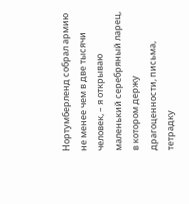Нортумберленд собрал армию не менее чем в две тысячи человек, – я открываю маленький серебряный ларец, в котором держу драгоценности, письма, тетрадку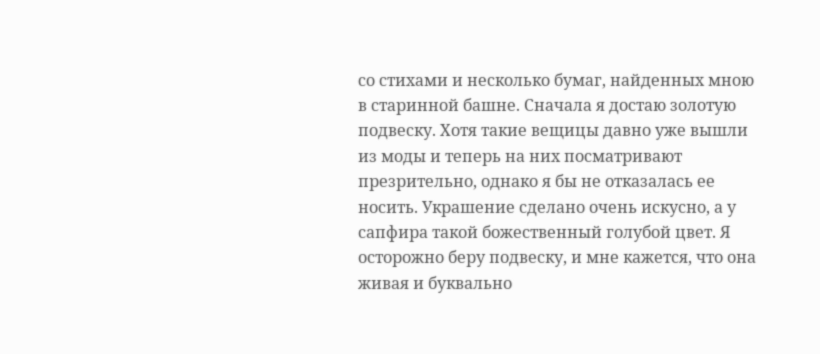со стихами и несколько бумаг, найденных мною в старинной башне. Сначала я достаю золотую подвеску. Хотя такие вещицы давно уже вышли из моды и теперь на них посматривают презрительно, однако я бы не отказалась ее носить. Украшение сделано очень искусно, а у сапфира такой божественный голубой цвет. Я осторожно беру подвеску, и мне кажется, что она живая и буквально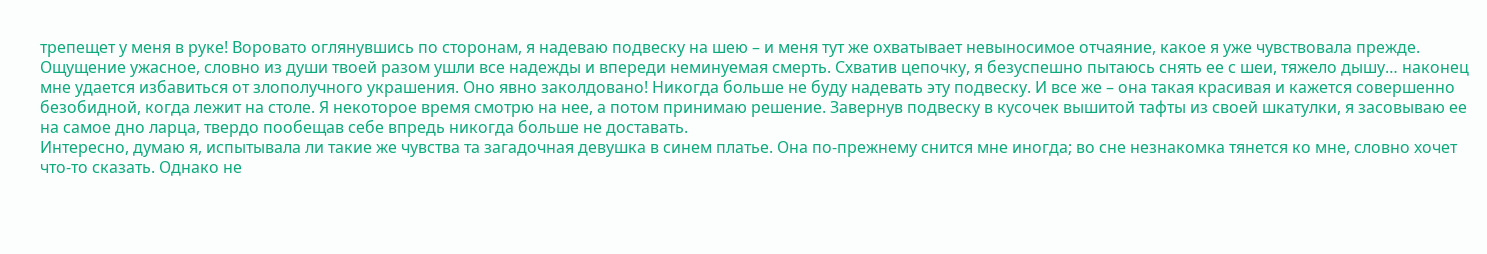трепещет у меня в руке! Воровато оглянувшись по сторонам, я надеваю подвеску на шею – и меня тут же охватывает невыносимое отчаяние, какое я уже чувствовала прежде. Ощущение ужасное, словно из души твоей разом ушли все надежды и впереди неминуемая смерть. Схватив цепочку, я безуспешно пытаюсь снять ее с шеи, тяжело дышу… наконец мне удается избавиться от злополучного украшения. Оно явно заколдовано! Никогда больше не буду надевать эту подвеску. И все же – она такая красивая и кажется совершенно безобидной, когда лежит на столе. Я некоторое время смотрю на нее, а потом принимаю решение. Завернув подвеску в кусочек вышитой тафты из своей шкатулки, я засовываю ее на самое дно ларца, твердо пообещав себе впредь никогда больше не доставать.
Интересно, думаю я, испытывала ли такие же чувства та загадочная девушка в синем платье. Она по-прежнему снится мне иногда; во сне незнакомка тянется ко мне, словно хочет что-то сказать. Однако не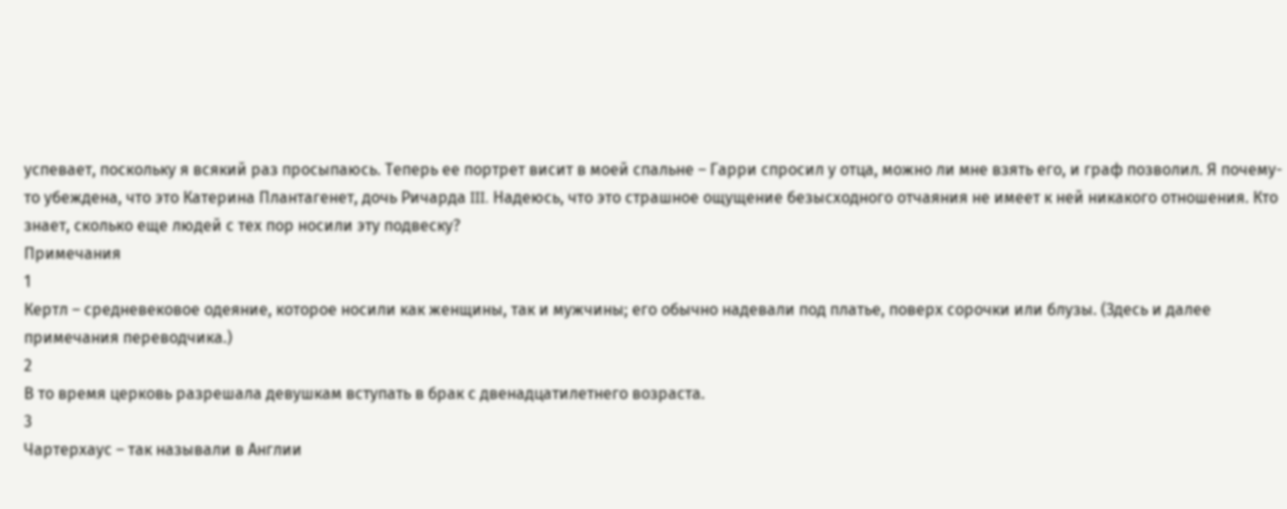успевает, поскольку я всякий раз просыпаюсь. Теперь ее портрет висит в моей спальне – Гарри спросил у отца, можно ли мне взять его, и граф позволил. Я почему-то убеждена, что это Катерина Плантагенет, дочь Ричарда III. Надеюсь, что это страшное ощущение безысходного отчаяния не имеет к ней никакого отношения. Кто знает, сколько еще людей с тех пор носили эту подвеску?
Примечания
1
Кертл – средневековое одеяние, которое носили как женщины, так и мужчины; его обычно надевали под платье, поверх сорочки или блузы. (Здесь и далее примечания переводчика.)
2
В то время церковь разрешала девушкам вступать в брак с двенадцатилетнего возраста.
3
Чартерхаус – так называли в Англии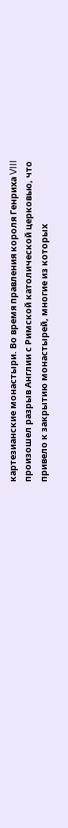картезианские монастыри. Во время правления короля Генриха VIII произошел разрыв Англии с Римской католической церковью, что привело к закрытию монастырей, многие из которых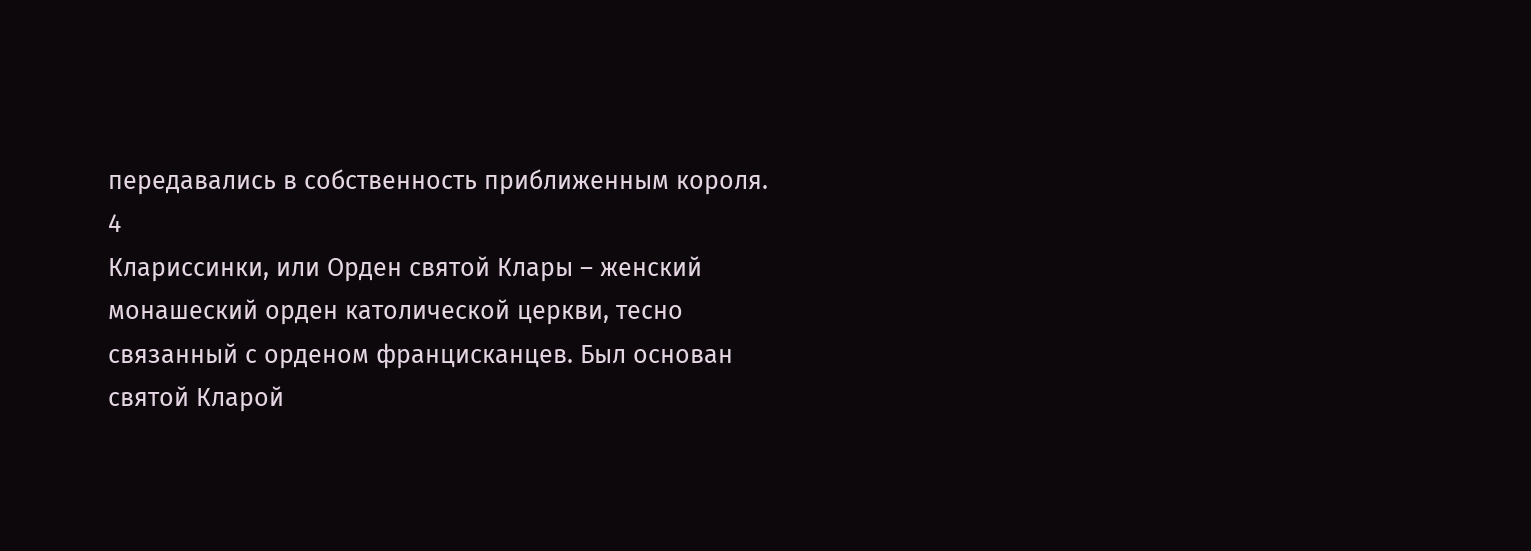передавались в собственность приближенным короля.
4
Клариссинки, или Орден святой Клары – женский монашеский орден католической церкви, тесно связанный с орденом францисканцев. Был основан святой Кларой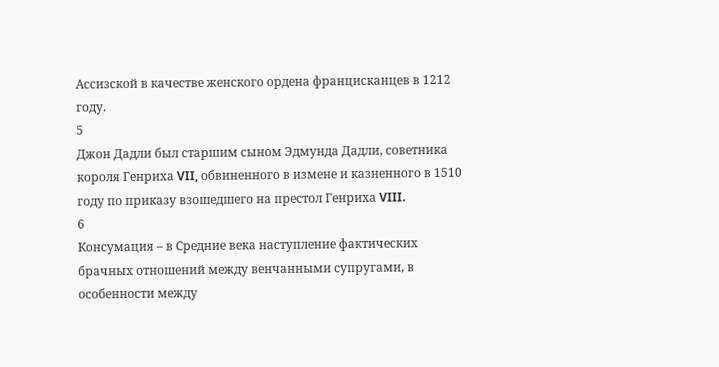Ассизской в качестве женского ордена францисканцев в 1212 году.
5
Джон Дадли был старшим сыном Эдмунда Дадли, советника короля Генриха VII, обвиненного в измене и казненного в 1510 году по приказу взошедшего на престол Генриха VIII.
6
Консумация – в Средние века наступление фактических брачных отношений между венчанными супругами, в особенности между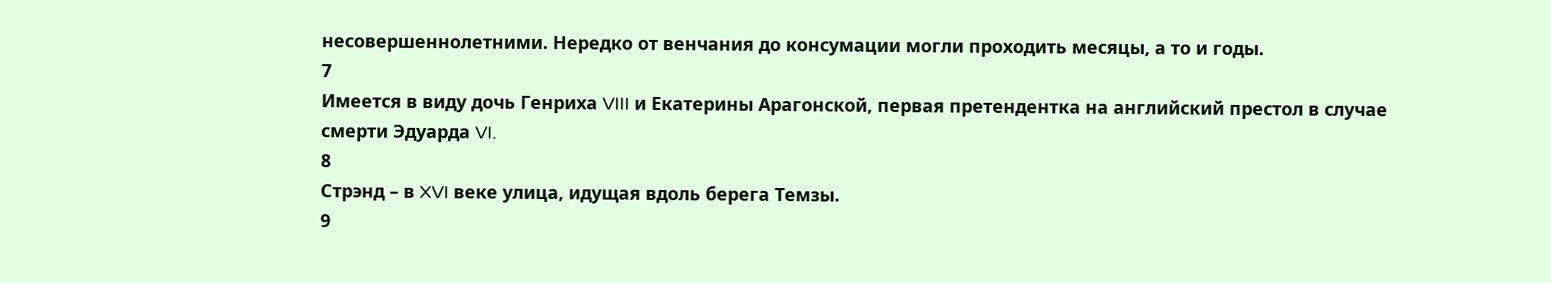несовершеннолетними. Нередко от венчания до консумации могли проходить месяцы, а то и годы.
7
Имеется в виду дочь Генриха VIII и Екатерины Арагонской, первая претендентка на английский престол в случае смерти Эдуарда VI.
8
Стрэнд – в XVI веке улица, идущая вдоль берега Темзы.
9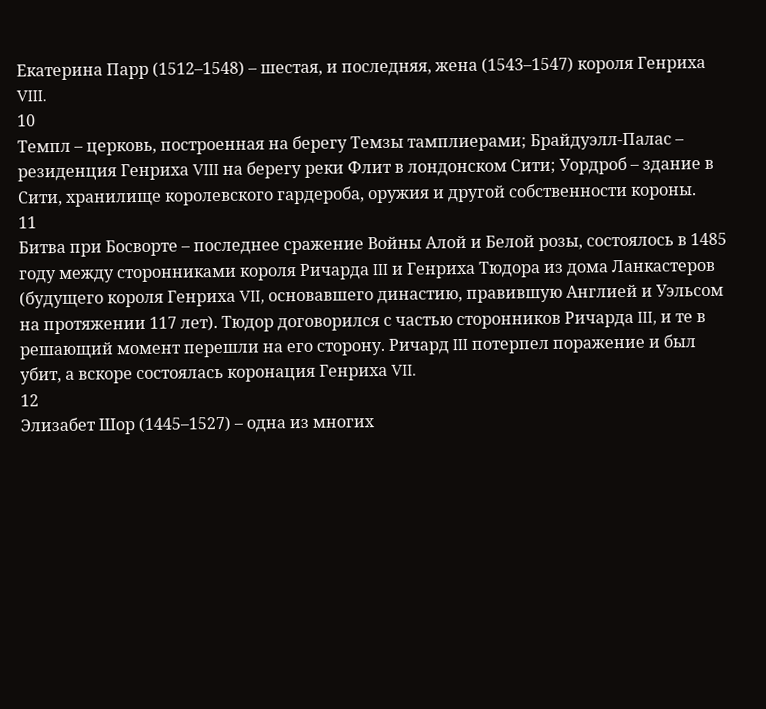Екатерина Парр (1512–1548) – шестая, и последняя, жена (1543–1547) короля Генриха VIII.
10
Темпл – церковь, построенная на берегу Темзы тамплиерами; Брайдуэлл-Палас – резиденция Генриха VIII на берегу реки Флит в лондонском Сити; Уордроб – здание в Сити, хранилище королевского гардероба, оружия и другой собственности короны.
11
Битва при Босворте – последнее сражение Войны Алой и Белой розы, состоялось в 1485 году между сторонниками короля Ричарда III и Генриха Тюдора из дома Ланкастеров (будущего короля Генриха VII, основавшего династию, правившую Англией и Уэльсом на протяжении 117 лет). Тюдор договорился с частью сторонников Ричарда III, и те в решающий момент перешли на его сторону. Ричард III потерпел поражение и был убит, а вскоре состоялась коронация Генриха VII.
12
Элизабет Шор (1445–1527) – одна из многих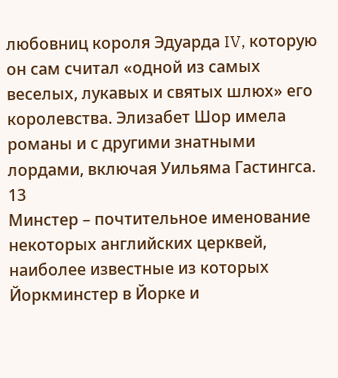любовниц короля Эдуарда IV, которую он сам считал «одной из самых веселых, лукавых и святых шлюх» его королевства. Элизабет Шор имела романы и с другими знатными лордами, включая Уильяма Гастингса.
13
Минстер – почтительное именование некоторых английских церквей, наиболее известные из которых Йоркминстер в Йорке и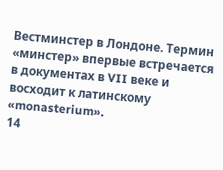Вестминстер в Лондоне. Термин «минстер» впервые встречается в документах в VII веке и восходит к латинскому «monasterium».
14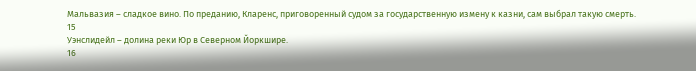Мальвазия – сладкое вино. По преданию, Кларенс, приговоренный судом за государственную измену к казни, сам выбрал такую смерть.
15
Уэнслидейл – долина реки Юр в Северном Йоркшире.
16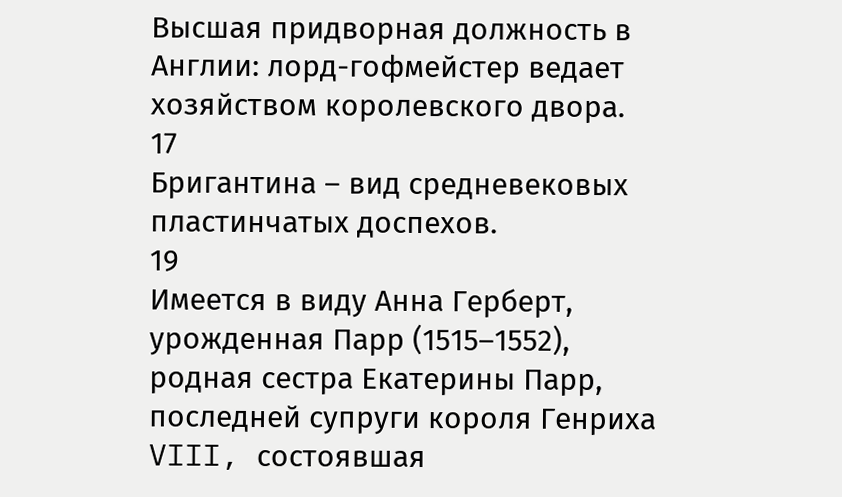Высшая придворная должность в Англии: лорд-гофмейстер ведает хозяйством королевского двора.
17
Бригантина – вид средневековых пластинчатых доспехов.
19
Имеется в виду Анна Герберт, урожденная Парр (1515–1552), родная сестра Екатерины Парр, последней супруги короля Генриха VIII, состоявшая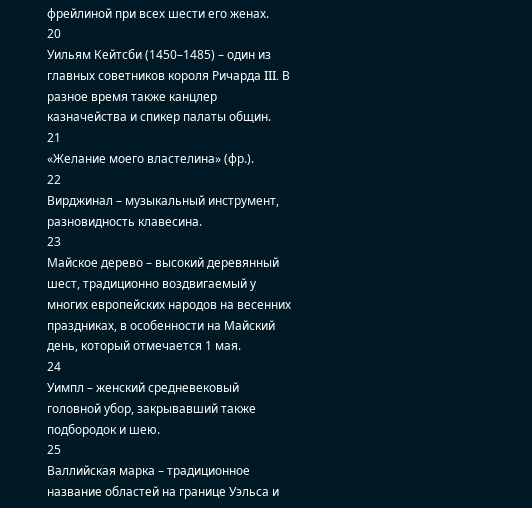фрейлиной при всех шести его женах.
20
Уильям Кейтсби (1450–1485) – один из главных советников короля Ричарда III. В разное время также канцлер казначейства и спикер палаты общин.
21
«Желание моего властелина» (фр.).
22
Вирджинал – музыкальный инструмент, разновидность клавесина.
23
Майское дерево – высокий деревянный шест, традиционно воздвигаемый у многих европейских народов на весенних праздниках, в особенности на Майский день, который отмечается 1 мая.
24
Уимпл – женский средневековый головной убор, закрывавший также подбородок и шею.
25
Валлийская марка – традиционное название областей на границе Уэльса и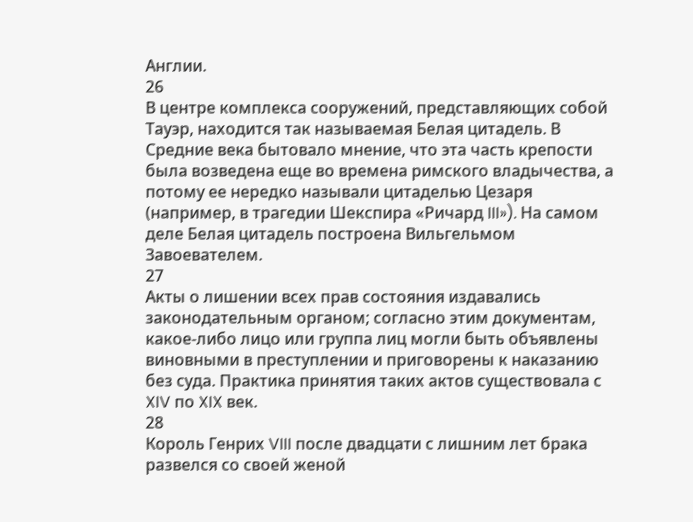Англии.
26
В центре комплекса сооружений, представляющих собой Тауэр, находится так называемая Белая цитадель. В Средние века бытовало мнение, что эта часть крепости была возведена еще во времена римского владычества, а потому ее нередко называли цитаделью Цезаря (например, в трагедии Шекспира «Ричард III»). На самом деле Белая цитадель построена Вильгельмом Завоевателем.
27
Акты о лишении всех прав состояния издавались законодательным органом; согласно этим документам, какое-либо лицо или группа лиц могли быть объявлены виновными в преступлении и приговорены к наказанию без суда. Практика принятия таких актов существовала с XIV по XIX век.
28
Король Генрих VIII после двадцати с лишним лет брака развелся со своей женой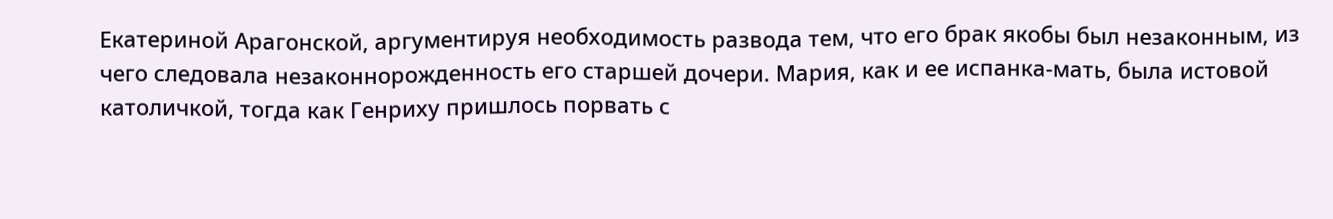Екатериной Арагонской, аргументируя необходимость развода тем, что его брак якобы был незаконным, из чего следовала незаконнорожденность его старшей дочери. Мария, как и ее испанка-мать, была истовой католичкой, тогда как Генриху пришлось порвать с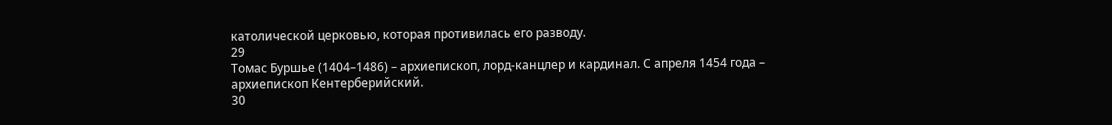католической церковью, которая противилась его разводу.
29
Томас Буршье (1404–1486) – архиепископ, лорд-канцлер и кардинал. С апреля 1454 года – архиепископ Кентерберийский.
30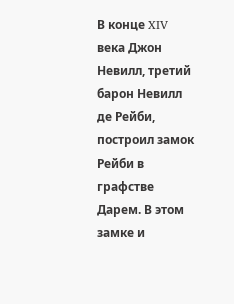В конце XIV века Джон Невилл, третий барон Невилл де Рейби, построил замок Рейби в графстве Дарем. В этом замке и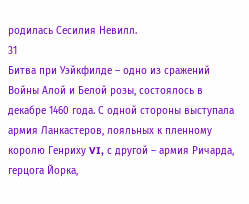родилась Сесилия Невилл.
31
Битва при Уэйкфилде – одно из сражений Войны Алой и Белой розы, состоялось в декабре 1460 года. С одной стороны выступала армия Ланкастеров, лояльных к пленному королю Генриху VI, с другой – армия Ричарда, герцога Йорка,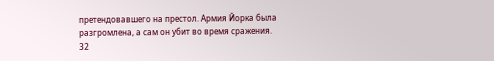претендовавшего на престол. Армия Йорка была разгромлена, а сам он убит во время сражения.
32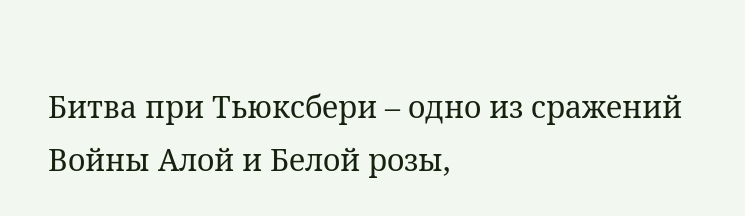Битва при Тьюксбери – одно из сражений Войны Алой и Белой розы,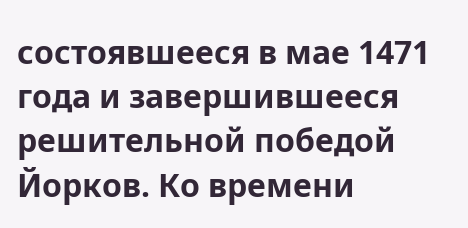состоявшееся в мае 1471 года и завершившееся решительной победой Йорков. Ко времени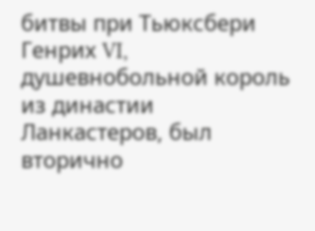битвы при Тьюксбери Генрих VI, душевнобольной король из династии Ланкастеров, был вторично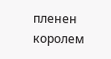пленен королем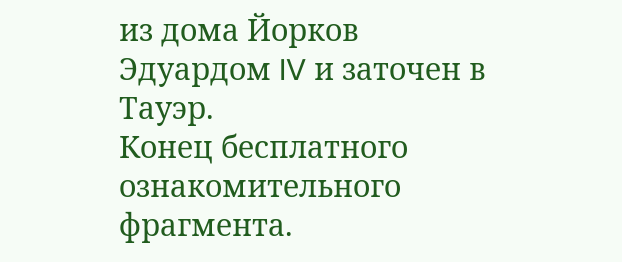из дома Йорков Эдуардом IV и заточен в Тауэр.
Конец бесплатного ознакомительного фрагмента.